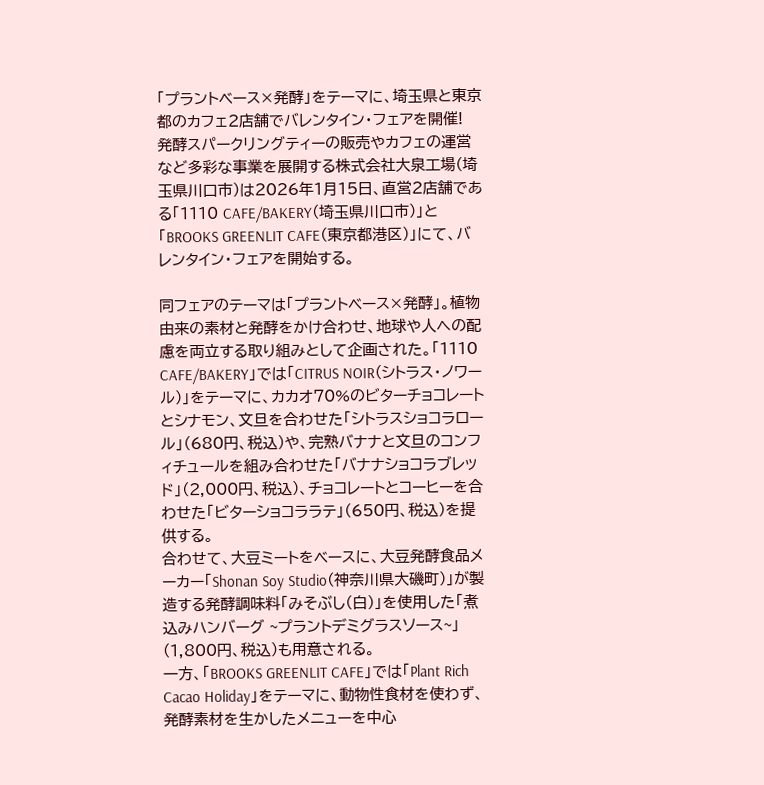「プラントベース×発酵」をテーマに、埼玉県と東京都のカフェ2店舗でバレンタイン・フェアを開催!
発酵スパークリングティーの販売やカフェの運営など多彩な事業を展開する株式会社大泉工場(埼玉県川口市)は2026年1月15日、直営2店舗である「1110 CAFE/BAKERY(埼玉県川口市)」と「BROOKS GREENLIT CAFE(東京都港区)」にて、バレンタイン・フェアを開始する。

同フェアのテーマは「プラントベース×発酵」。植物由来の素材と発酵をかけ合わせ、地球や人への配慮を両立する取り組みとして企画された。「1110 CAFE/BAKERY」では「CITRUS NOIR(シトラス・ノワール)」をテーマに、カカオ70%のビターチョコレートとシナモン、文旦を合わせた「シトラスショコラロール」(680円、税込)や、完熟バナナと文旦のコンフィチュールを組み合わせた「バナナショコラブレッド」(2,000円、税込)、チョコレートとコーヒーを合わせた「ビターショコララテ」(650円、税込)を提供する。
合わせて、大豆ミートをベースに、大豆発酵食品メーカー「Shonan Soy Studio(神奈川県大磯町)」が製造する発酵調味料「みそぶし(白)」を使用した「煮込みハンバーグ ~プラントデミグラスソース~」(1,800円、税込)も用意される。
一方、「BROOKS GREENLIT CAFE」では「Plant Rich Cacao Holiday」をテーマに、動物性食材を使わず、発酵素材を生かしたメニューを中心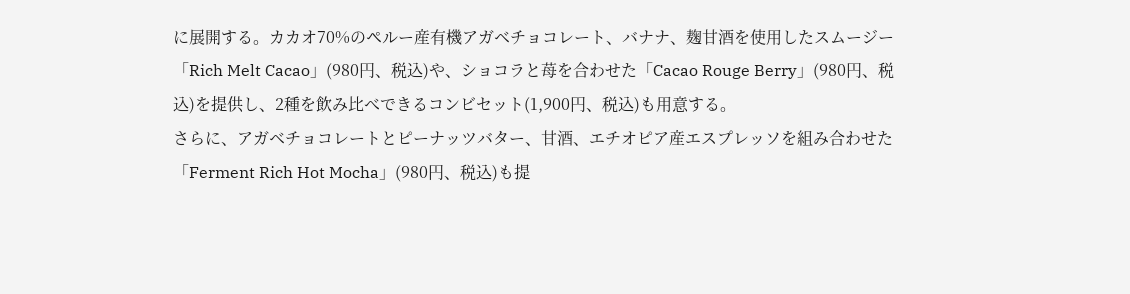に展開する。カカオ70%のペルー産有機アガベチョコレート、バナナ、麹甘酒を使用したスムージー「Rich Melt Cacao」(980円、税込)や、ショコラと苺を合わせた「Cacao Rouge Berry」(980円、税込)を提供し、2種を飲み比べできるコンビセット(1,900円、税込)も用意する。
さらに、アガベチョコレートとピーナッツバター、甘酒、エチオピア産エスプレッソを組み合わせた「Ferment Rich Hot Mocha」(980円、税込)も提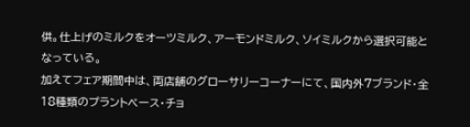供。仕上げのミルクをオーツミルク、アーモンドミルク、ソイミルクから選択可能となっている。
加えてフェア期間中は、両店舗のグローサリーコーナーにて、国内外7ブランド・全18種類のプラントベース・チョ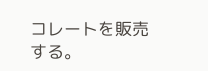コレートを販売する。